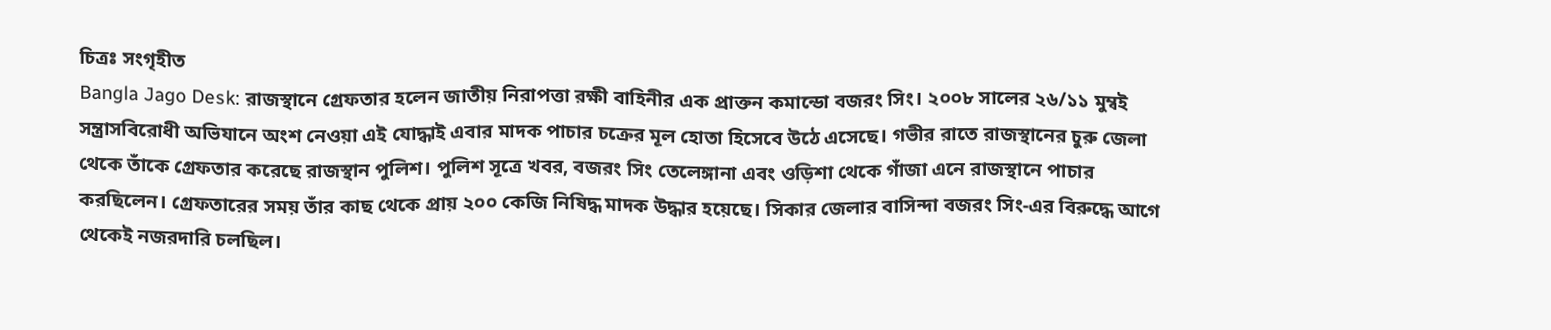চিত্রঃ সংগৃহীত
Bangla Jago Desk: রাজস্থানে গ্রেফতার হলেন জাতীয় নিরাপত্তা রক্ষী বাহিনীর এক প্রাক্তন কমান্ডো বজরং সিং। ২০০৮ সালের ২৬/১১ মুম্বই সন্ত্রাসবিরোধী অভিযানে অংশ নেওয়া এই যোদ্ধাই এবার মাদক পাচার চক্রের মূল হোতা হিসেবে উঠে এসেছে। গভীর রাতে রাজস্থানের চুরু জেলা থেকে তাঁকে গ্রেফতার করেছে রাজস্থান পুলিশ। পুলিশ সূত্রে খবর, বজরং সিং তেলেঙ্গানা এবং ওড়িশা থেকে গাঁজা এনে রাজস্থানে পাচার করছিলেন। গ্রেফতারের সময় তাঁর কাছ থেকে প্রায় ২০০ কেজি নিষিদ্ধ মাদক উদ্ধার হয়েছে। সিকার জেলার বাসিন্দা বজরং সিং-এর বিরুদ্ধে আগে থেকেই নজরদারি চলছিল।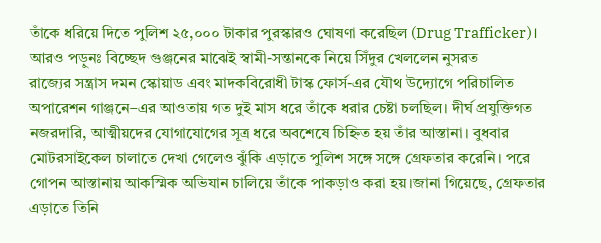তাঁকে ধরিয়ে দিতে পুলিশ ২৫,০০০ টাকার পুরস্কারও ঘোষণা করেছিল (Drug Trafficker)।
আরও পড়ুনঃ বিচ্ছেদ গুঞ্জনের মাঝেই স্বামী-সন্তানকে নিয়ে সিঁদুর খেললেন নুসরত
রাজ্যের সন্ত্রাস দমন স্কোয়াড এবং মাদকবিরোধী টাস্ক ফোর্স-এর যৌথ উদ্যোগে পরিচালিত অপারেশন গাঞ্জনে–এর আওতায় গত দুই মাস ধরে তাঁকে ধরার চেষ্টা চলছিল। দীর্ঘ প্রযুক্তিগত নজরদারি, আত্মীয়দের যোগাযোগের সূত্র ধরে অবশেষে চিহ্নিত হয় তাঁর আস্তানা। বুধবার মোটরসাইকেল চালাতে দেখা গেলেও ঝুঁকি এড়াতে পুলিশ সঙ্গে সঙ্গে গ্রেফতার করেনি। পরে গোপন আস্তানায় আকস্মিক অভিযান চালিয়ে তাঁকে পাকড়াও করা হয়।জানা গিয়েছে, গ্রেফতার এড়াতে তিনি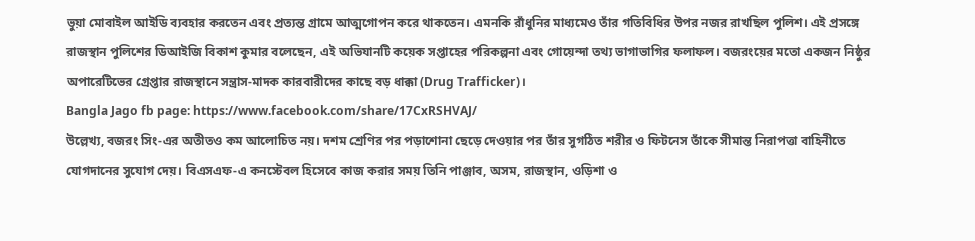ভুয়া মোবাইল আইডি ব্যবহার করতেন এবং প্রত্যন্ত গ্রামে আত্মগোপন করে থাকতেন। এমনকি রাঁধুনির মাধ্যমেও তাঁর গতিবিধির উপর নজর রাখছিল পুলিশ। এই প্রসঙ্গে রাজস্থান পুলিশের ডিআইজি বিকাশ কুমার বলেছেন, এই অভিযানটি কয়েক সপ্তাহের পরিকল্পনা এবং গোয়েন্দা তথ্য ভাগাভাগির ফলাফল। বজরংয়ের মতো একজন নিষ্ঠুর অপারেটিভের গ্রেপ্তার রাজস্থানে সন্ত্রাস-মাদক কারবারীদের কাছে বড় ধাক্কা (Drug Trafficker)।
Bangla Jago fb page: https://www.facebook.com/share/17CxRSHVAJ/
উল্লেখ্য, বজরং সিং-এর অতীতও কম আলোচিত নয়। দশম শ্রেণির পর পড়াশোনা ছেড়ে দেওয়ার পর তাঁর সুগঠিত শরীর ও ফিটনেস তাঁকে সীমান্ত নিরাপত্তা বাহিনীতে যোগদানের সুযোগ দেয়। বিএসএফ-এ কনস্টেবল হিসেবে কাজ করার সময় তিনি পাঞ্জাব, অসম, রাজস্থান, ওড়িশা ও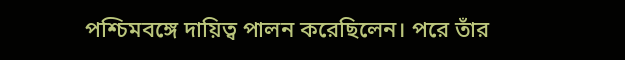পশ্চিমবঙ্গে দায়িত্ব পালন করেছিলেন। পরে তাঁর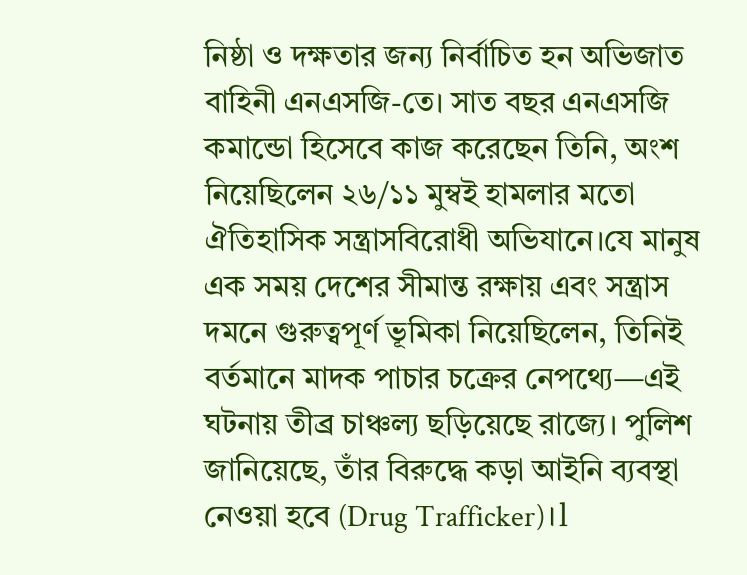নিষ্ঠা ও দক্ষতার জন্য নির্বাচিত হন অভিজাত বাহিনী এনএসজি-তে। সাত বছর এনএসজি কমান্ডো হিসেবে কাজ করেছেন তিনি, অংশ নিয়েছিলেন ২৬/১১ মুম্বই হামলার মতো ঐতিহাসিক সন্ত্রাসবিরোধী অভিযানে।যে মানুষ এক সময় দেশের সীমান্ত রক্ষায় এবং সন্ত্রাস দমনে গুরুত্বপূর্ণ ভূমিকা নিয়েছিলেন, তিনিই বর্তমানে মাদক পাচার চক্রের নেপথ্যে—এই ঘটনায় তীব্র চাঞ্চল্য ছড়িয়েছে রাজ্যে। পুলিশ জানিয়েছে, তাঁর বিরুদ্ধে কড়া আইনি ব্যবস্থা নেওয়া হবে (Drug Trafficker)।l